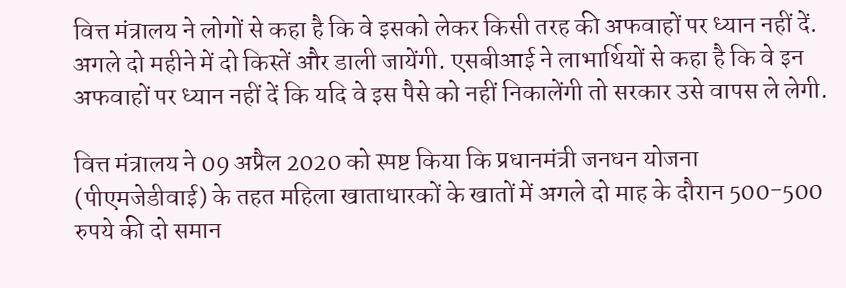वित्त मंत्रालय ने लोगों से कहा है कि वे इसको लेकर किसी तरह की अफवाहों पर ध्यान नहीं दें. अगले दो महीने में दो किस्तें और डाली जायेंगी. एसबीआई ने लाभार्थियों से कहा है कि वे इन अफवाहों पर ध्यान नहीं दें कि यदि वे इस पैसे को नहीं निकालेंगी तो सरकार उसे वापस ले लेगी.

वित्त मंत्रालय ने 09 अप्रैल 2020 को स्पष्ट किया कि प्रधानमंत्री जनधन योजना (पीएमजेडीवाई) के तहत महिला खाताधारकों के खातों में अगले दो माह के दौरान 500-500 रुपये की दो समान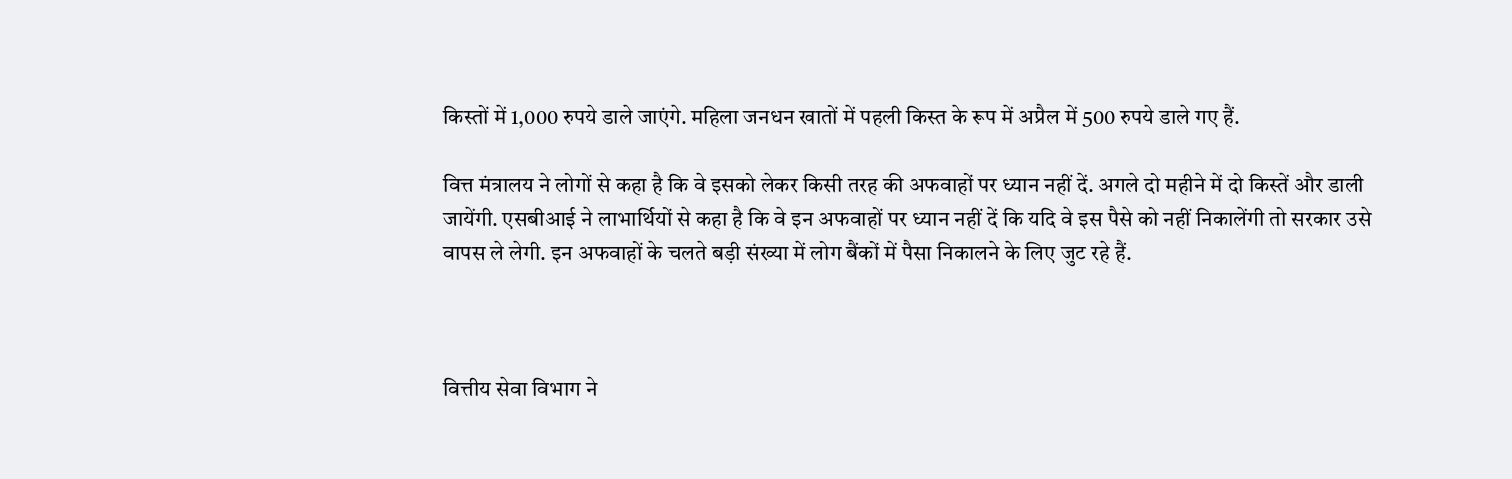किस्तों में 1,000 रुपये डाले जाएंगे. महिला जनधन खातों में पहली किस्त के रूप में अप्रैल में 500 रुपये डाले गए हैं.

वित्त मंत्रालय ने लोगों से कहा है कि वे इसको लेकर किसी तरह की अफवाहों पर ध्यान नहीं दें. अगले दो महीने में दो किस्तें और डाली जायेंगी. एसबीआई ने लाभार्थियों से कहा है कि वे इन अफवाहों पर ध्यान नहीं दें कि यदि वे इस पैसे को नहीं निकालेंगी तो सरकार उसे वापस ले लेगी. इन अफवाहों के चलते बड़ी संख्या में लोग बैंकों में पैसा निकालने के लिए जुट रहे हैं.



वित्तीय सेवा विभाग ने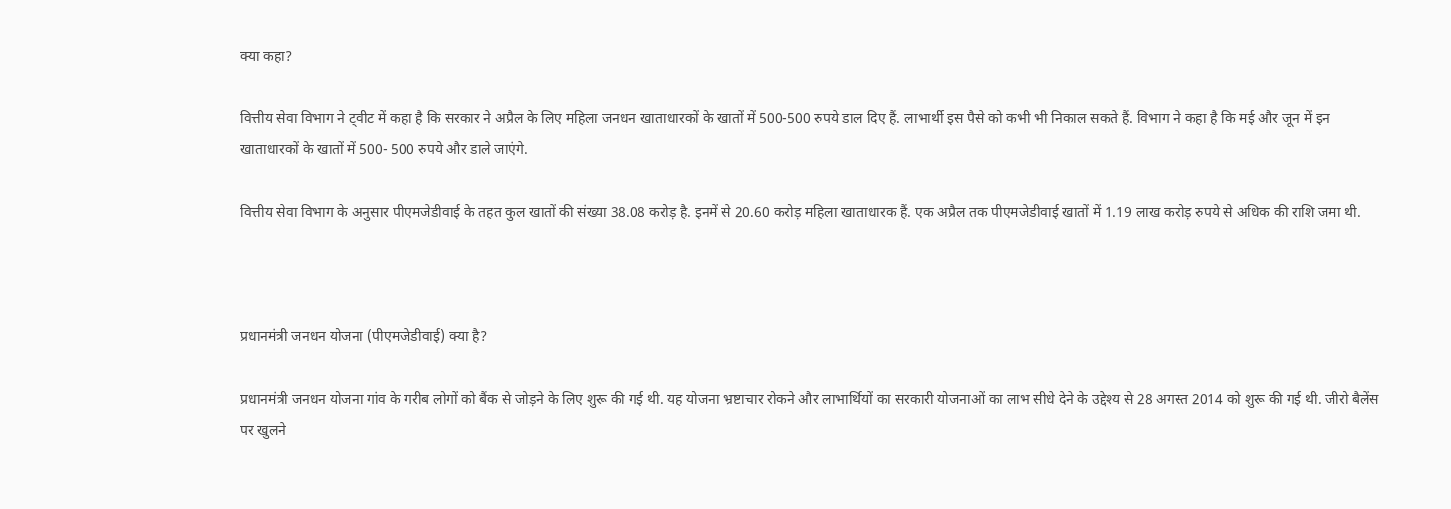क्या कहा?

वित्तीय सेवा विभाग ने ट्वीट में कहा है कि सरकार ने अप्रैल के लिए महिला जनधन खाताधारकों के खातों में 500-500 रुपये डाल दिए हैं. लाभार्थी इस पैसे को कभी भी निकाल सकते हैं. विभाग ने कहा है कि मई और जून में इन खाताधारकों के खातों में 500- 500 रुपये और डाले जाएंगे.

वित्तीय सेवा विभाग के अनुसार पीएमजेडीवाई के तहत कुल खातों की संख्या 38.08 करोड़ है. इनमें से 20.60 करोड़ महिला खाताधारक हैं. एक अप्रैल तक पीएमजेडीवाई खातों में 1.19 लाख करोड़ रुपये से अधिक की राशि जमा थी.



प्रधानमंत्री जनधन योजना (पीएमजेडीवाई) क्या है?

प्रधानमंत्री जनधन योजना गांव के गरीब लोगों को बैंक से जोड़ने के लिए शुरू की गई थी. यह योजना भ्रष्टाचार रोकने और लाभार्थियों का सरकारी योजनाओं का लाभ सीधे देने के उद्देश्य से 28 अगस्त 2014 को शुरू की गई थी. जीरो बैलेंस पर खुलने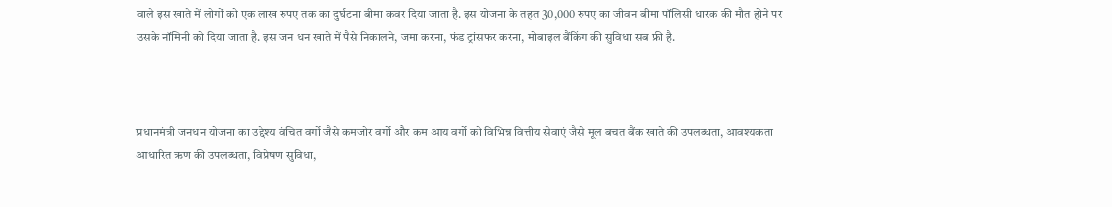वाले इस खाते में लोगों को एक लाख रुपए तक का दुर्घटना बीमा कवर दिया जाता है. इस योजना के तहत 30,000 रुपए का जीवन बीमा पॉलिसी धारक की मौत होने पर उसके नॉमिनी को दिया जाता है. इस जन धन खाते में पैसे निकालने, जमा करना, फंड ट्रांसफर करना, मोबाइल बैंकिंग की सुविधा सब फ्री है.



प्रधानमंत्री जनधन योजना का उद्देश्य वंचित वर्गो जैसे कमजोर वर्गो और कम आय वर्गो को विभिन्न वित्तीय सेवाएं जैसे मूल बचत बैंक खाते की उपलब्धता, आवश्यकता आधारित ऋण की उपलब्धता, विप्रेषण सुविधा,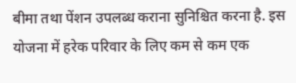बीमा तथा पेंशन उपलब्ध कराना सुनिश्चित करना है. इस योजना में हरेक परिवार के लिए कम से कम एक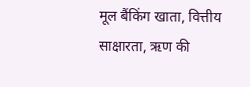मूल बैंकिंग खाता, वित्तीय साक्षारता, ऋण की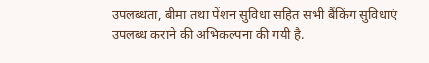उपलब्धता, बीमा तथा पेंशन सुविधा सहित सभी बैंकिंग सुविधाएं उपलब्ध कराने की अभिकल्पना की गयी है.